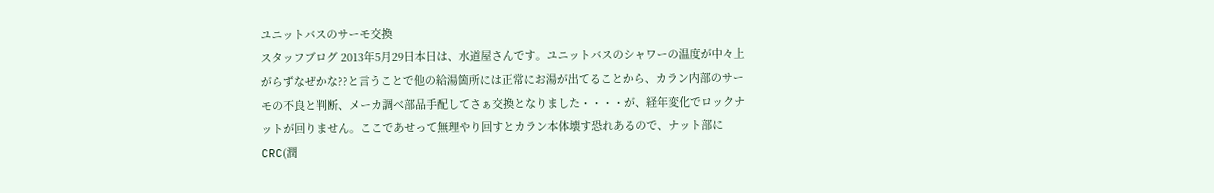ユニットバスのサーモ交換
スタッフブログ 2013年5月29日本日は、水道屋さんです。ユニットバスのシャワーの温度が中々上がらずなぜかな??と言うことで他の給湯箇所には正常にお湯が出てることから、カラン内部のサーモの不良と判断、メーカ調べ部品手配してさぁ交換となりました・・・・が、経年変化でロックナットが回りません。ここであせって無理やり回すとカラン本体壊す恐れあるので、ナット部にCRC(潤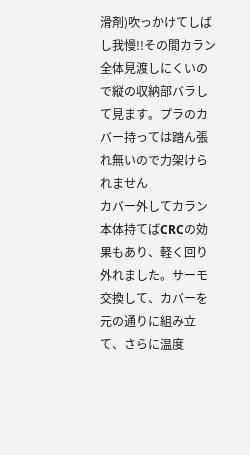滑剤)吹っかけてしばし我慢!!その間カラン全体見渡しにくいので縦の収納部バラして見ます。プラのカバー持っては踏ん張れ無いので力架けられません
カバー外してカラン本体持てばCRCの効果もあり、軽く回り外れました。サーモ交換して、カバーを元の通りに組み立て、さらに温度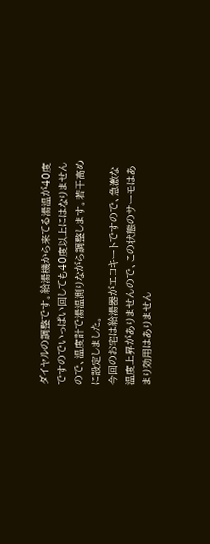ダイヤルの調整です。給湯機から来てる湯温が40度ですのでいっぱい回しても40度以上にはなりませんので、温度計で湯温測りながら調整します。若干高めに設定しました。
今回のお宅は給湯器がエコキートですので、急激な温度上昇がありませんので、この状態のサーモはあまり効用はありません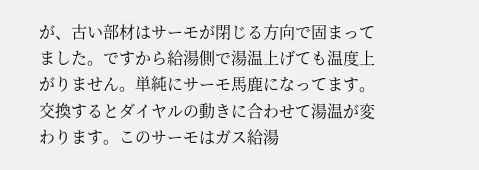が、古い部材はサーモが閉じる方向で固まってました。ですから給湯側で湯温上げても温度上がりません。単純にサーモ馬鹿になってます。交換するとダイヤルの動きに合わせて湯温が変わります。このサーモはガス給湯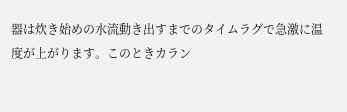器は炊き始めの水流動き出すまでのタイムラグで急激に温度が上がります。このときカラン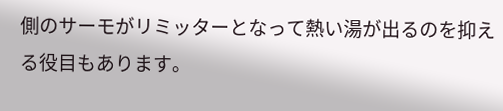側のサーモがリミッターとなって熱い湯が出るのを抑える役目もあります。